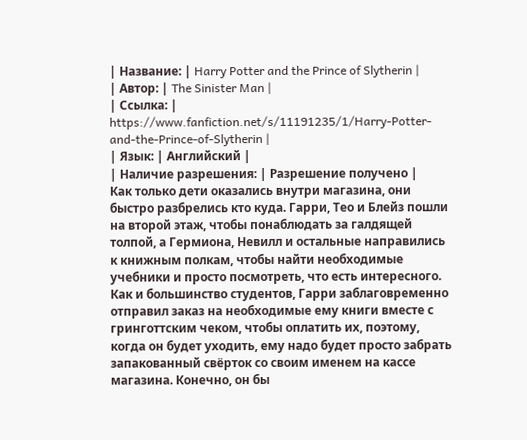| Название: | Harry Potter and the Prince of Slytherin |
| Автор: | The Sinister Man |
| Ссылка: | https://www.fanfiction.net/s/11191235/1/Harry-Potter-and-the-Prince-of-Slytherin |
| Язык: | Английский |
| Наличие разрешения: | Разрешение получено |
Как только дети оказались внутри магазина, они быстро разбрелись кто куда. Гарри, Тео и Блейз пошли на второй этаж, чтобы понаблюдать за галдящей толпой, а Гермиона, Невилл и остальные направились к книжным полкам, чтобы найти необходимые учебники и просто посмотреть, что есть интересного. Как и большинство студентов, Гарри заблаговременно отправил заказ на необходимые ему книги вместе с гринготтским чеком, чтобы оплатить их, поэтому, когда он будет уходить, ему надо будет просто забрать запакованный свёрток со своим именем на кассе магазина. Конечно, он бы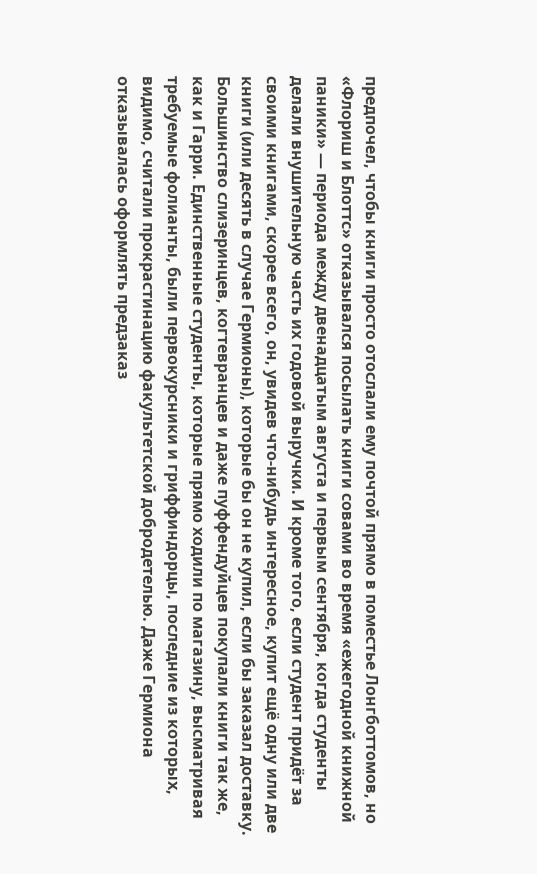предпочел, чтобы книги просто отослали ему почтой прямо в поместье Лонгботтомов, но «Флориш и Блоттс» отказывался посылать книги совами во время «ежегодной книжной паники» — периода между двенадцатым августа и первым сентября, когда студенты делали внушительную часть их годовой выручки. И кроме того, если студент придёт за своими книгами, скорее всего, он, увидев что-нибудь интересное, купит ещё одну или две книги (или десять в случае Гермионы), которые бы он не купил, если бы заказал доставку. Большинство слизеринцев, когтевранцев и даже пуффендуйцев покупали книги так же, как и Гарри. Единственные студенты, которые прямо ходили по магазину, высматривая требуемые фолианты, были первокурсники и гриффиндорцы, последние из которых, видимо, считали прокрастинацию факультетской добродетелью. Даже Гермиона отказывалась оформлять предзаказ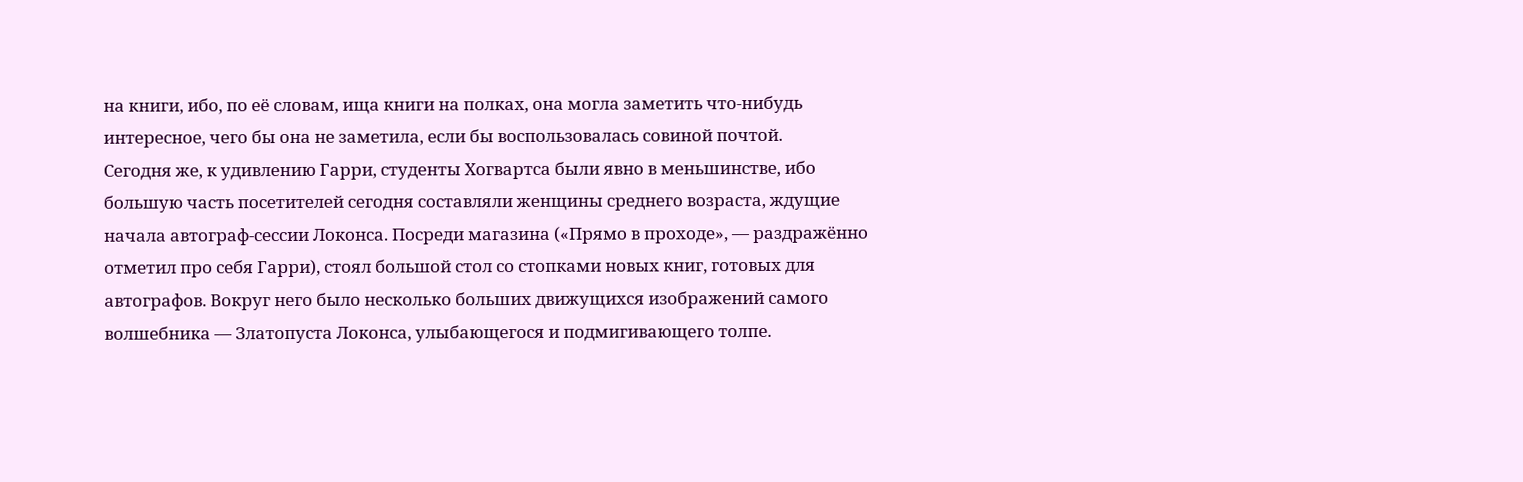на книги, ибо, по её словам, ища книги на полках, она могла заметить что-нибудь интересное, чего бы она не заметила, если бы воспользовалась совиной почтой.
Сегодня же, к удивлению Гарри, студенты Хогвартса были явно в меньшинстве, ибо большую часть посетителей сегодня составляли женщины среднего возраста, ждущие начала автограф-сессии Локонса. Посреди магазина («Прямо в проходе», — раздражённо отметил про себя Гарри), стоял большой стол со стопками новых книг, готовых для автографов. Вокруг него было несколько больших движущихся изображений самого волшебника — Златопуста Локонса, улыбающегося и подмигивающего толпе.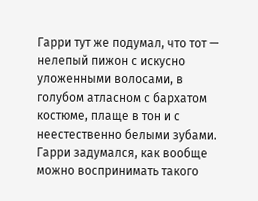Гарри тут же подумал, что тот — нелепый пижон с искусно уложенными волосами, в голубом атласном с бархатом костюме, плаще в тон и с неестественно белыми зубами. Гарри задумался, как вообще можно воспринимать такого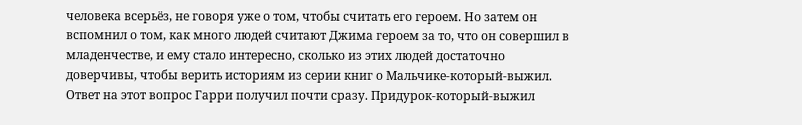человека всерьёз, не говоря уже о том, чтобы считать его героем. Но затем он вспомнил о том, как много людей считают Джима героем за то, что он совершил в младенчестве, и ему стало интересно, сколько из этих людей достаточно доверчивы, чтобы верить историям из серии книг о Мальчике-который-выжил.
Ответ на этот вопрос Гарри получил почти сразу. Придурок-который-выжил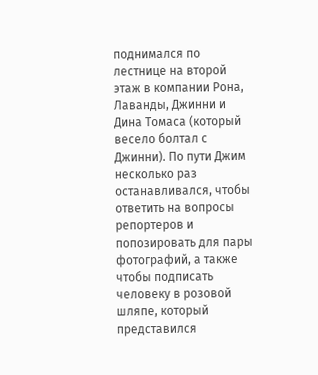поднимался по лестнице на второй этаж в компании Рона, Лаванды, Джинни и Дина Томаса (который весело болтал с Джинни). По пути Джим несколько раз останавливался, чтобы ответить на вопросы репортеров и попозировать для пары фотографий, а также чтобы подписать человеку в розовой шляпе, который представился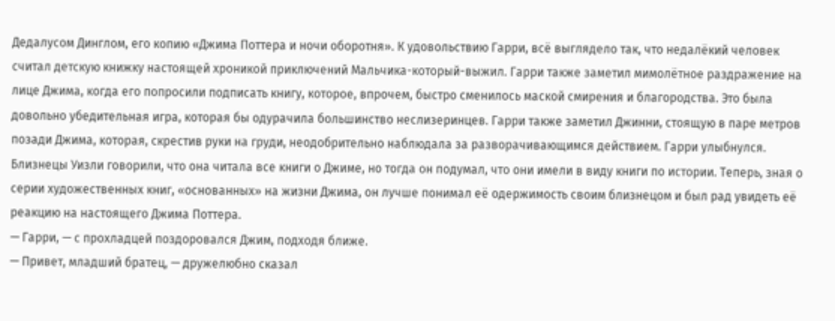Дедалусом Динглом, его копию «Джима Поттера и ночи оборотня». К удовольствию Гарри, всё выглядело так, что недалёкий человек считал детскую книжку настоящей хроникой приключений Мальчика-который-выжил. Гарри также заметил мимолётное раздражение на лице Джима, когда его попросили подписать книгу, которое, впрочем, быстро сменилось маской смирения и благородства. Это была довольно убедительная игра, которая бы одурачила большинство неслизеринцев. Гарри также заметил Джинни, стоящую в паре метров позади Джима, которая, скрестив руки на груди, неодобрительно наблюдала за разворачивающимся действием. Гарри улыбнулся. Близнецы Уизли говорили, что она читала все книги о Джиме, но тогда он подумал, что они имели в виду книги по истории. Теперь, зная о серии художественных книг, «основанных» на жизни Джима, он лучше понимал её одержимость своим близнецом и был рад увидеть её реакцию на настоящего Джима Поттера.
— Гарри, — с прохладцей поздоровался Джим, подходя ближе.
— Привет, младший братец, — дружелюбно сказал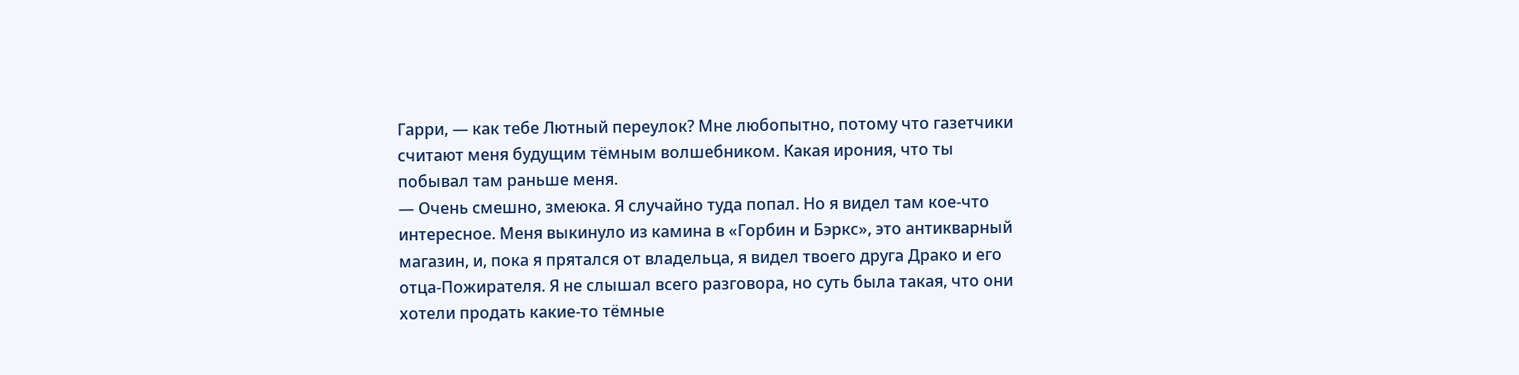Гарри, — как тебе Лютный переулок? Мне любопытно, потому что газетчики считают меня будущим тёмным волшебником. Какая ирония, что ты побывал там раньше меня.
— Очень смешно, змеюка. Я случайно туда попал. Но я видел там кое-что интересное. Меня выкинуло из камина в «Горбин и Бэркс», это антикварный магазин, и, пока я прятался от владельца, я видел твоего друга Драко и его отца-Пожирателя. Я не слышал всего разговора, но суть была такая, что они хотели продать какие-то тёмные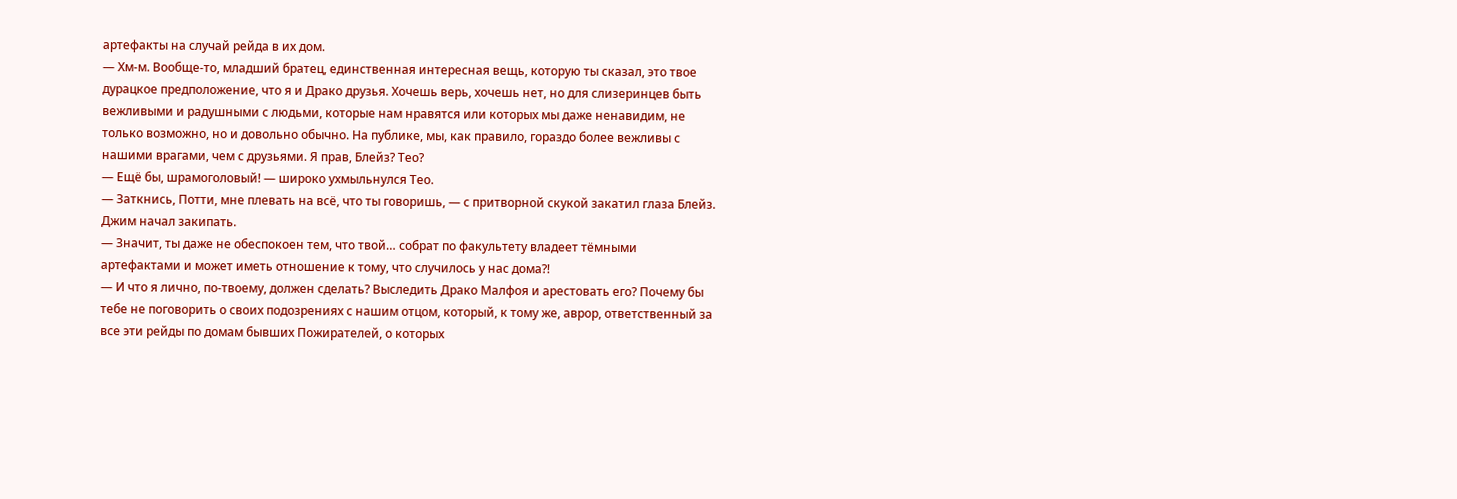артефакты на случай рейда в их дом.
— Хм-м. Вообще-то, младший братец, единственная интересная вещь, которую ты сказал, это твое дурацкое предположение, что я и Драко друзья. Хочешь верь, хочешь нет, но для слизеринцев быть вежливыми и радушными с людьми, которые нам нравятся или которых мы даже ненавидим, не только возможно, но и довольно обычно. На публике, мы, как правило, гораздо более вежливы с нашими врагами, чем с друзьями. Я прав, Блейз? Тео?
— Ещё бы, шрамоголовый! — широко ухмыльнулся Тео.
— Заткнись, Потти, мне плевать на всё, что ты говоришь, — с притворной скукой закатил глаза Блейз.
Джим начал закипать.
— Значит, ты даже не обеспокоен тем, что твой… собрат по факультету владеет тёмными артефактами и может иметь отношение к тому, что случилось у нас дома?!
— И что я лично, по-твоему, должен сделать? Выследить Драко Малфоя и арестовать его? Почему бы тебе не поговорить о своих подозрениях с нашим отцом, который, к тому же, аврор, ответственный за все эти рейды по домам бывших Пожирателей, о которых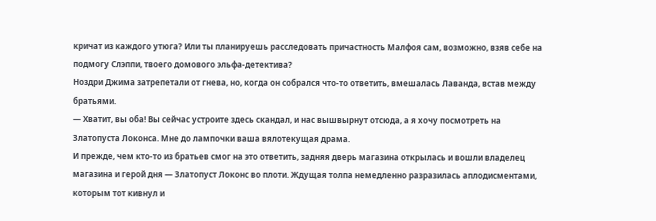кричат из каждого утюга? Или ты планируешь расследовать причастность Малфоя сам, возможно, взяв себе на подмогу Слэппи, твоего домового эльфа-детектива?
Ноздри Джима затрепетали от гнева, но, когда он собрался что-то ответить, вмешалась Лаванда, встав между братьями.
— Хватит, вы оба! Вы сейчас устроите здесь скандал, и нас вышвырнут отсюда, а я хочу посмотреть на Златопуста Локонса. Мне до лампочки ваша вялотекущая драма.
И прежде, чем кто-то из братьев смог на это ответить, задняя дверь магазина открылась и вошли владелец магазина и герой дня — Златопуст Локонс во плоти. Ждущая толпа немедленно разразилась аплодисментами, которым тот кивнул и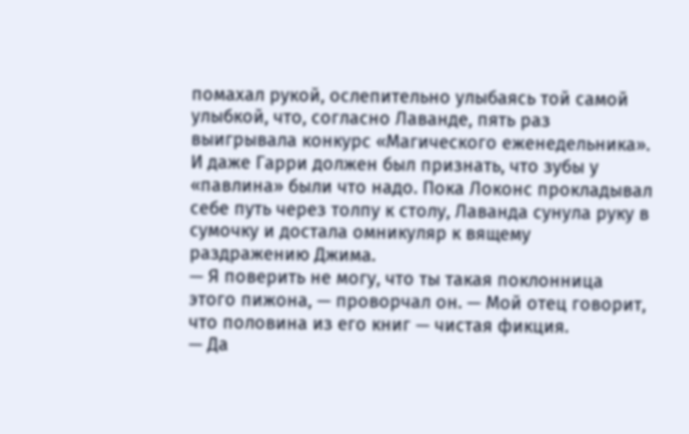помахал рукой, ослепительно улыбаясь той самой улыбкой, что, согласно Лаванде, пять раз выигрывала конкурс «Магического еженедельника». И даже Гарри должен был признать, что зубы у «павлина» были что надо. Пока Локонс прокладывал себе путь через толпу к столу, Лаванда сунула руку в сумочку и достала омникуляр к вящему раздражению Джима.
— Я поверить не могу, что ты такая поклонница этого пижона, — проворчал он. — Мой отец говорит, что половина из его книг — чистая фикция.
— Да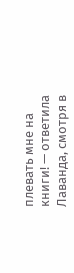плевать мне на книги! — ответила Лаванда, смотря в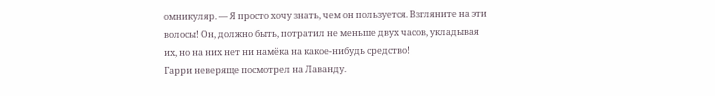омникуляр. — Я просто хочу знать, чем он пользуется. Взгляните на эти волосы! Он, должно быть, потратил не меньше двух часов, укладывая их, но на них нет ни намёка на какое-нибудь средство!
Гарри неверяще посмотрел на Лаванду.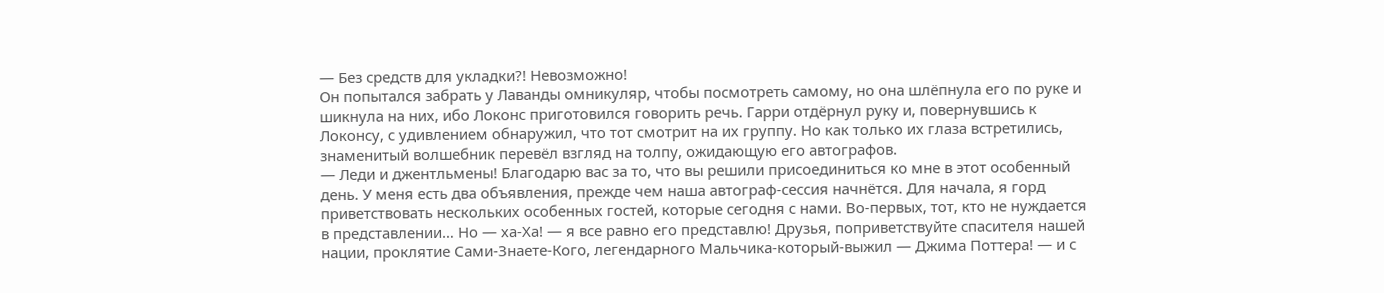— Без средств для укладки?! Невозможно!
Он попытался забрать у Лаванды омникуляр, чтобы посмотреть самому, но она шлёпнула его по руке и шикнула на них, ибо Локонс приготовился говорить речь. Гарри отдёрнул руку и, повернувшись к Локонсу, с удивлением обнаружил, что тот смотрит на их группу. Но как только их глаза встретились, знаменитый волшебник перевёл взгляд на толпу, ожидающую его автографов.
— Леди и джентльмены! Благодарю вас за то, что вы решили присоединиться ко мне в этот особенный день. У меня есть два объявления, прежде чем наша автограф-сессия начнётся. Для начала, я горд приветствовать нескольких особенных гостей, которые сегодня с нами. Во-первых, тот, кто не нуждается в представлении… Но — ха-Ха! — я все равно его представлю! Друзья, поприветствуйте спасителя нашей нации, проклятие Сами-Знаете-Кого, легендарного Мальчика-который-выжил — Джима Поттера! — и с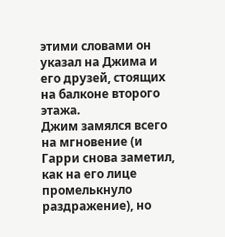этими словами он указал на Джима и его друзей, стоящих на балконе второго этажа.
Джим замялся всего на мгновение (и Гарри снова заметил, как на его лице промелькнуло раздражение), но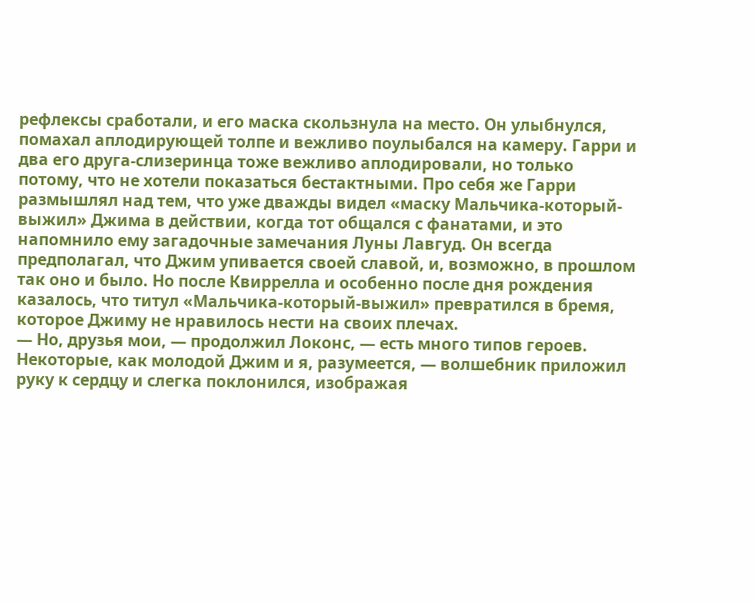рефлексы сработали, и его маска скользнула на место. Он улыбнулся, помахал аплодирующей толпе и вежливо поулыбался на камеру. Гарри и два его друга-слизеринца тоже вежливо аплодировали, но только потому, что не хотели показаться бестактными. Про себя же Гарри размышлял над тем, что уже дважды видел «маску Мальчика-который-выжил» Джима в действии, когда тот общался с фанатами, и это напомнило ему загадочные замечания Луны Лавгуд. Он всегда предполагал, что Джим упивается своей славой, и, возможно, в прошлом так оно и было. Но после Квиррелла и особенно после дня рождения казалось, что титул «Мальчика-который-выжил» превратился в бремя, которое Джиму не нравилось нести на своих плечах.
— Но, друзья мои, — продолжил Локонс, — есть много типов героев. Некоторые, как молодой Джим и я, разумеется, — волшебник приложил руку к сердцу и слегка поклонился, изображая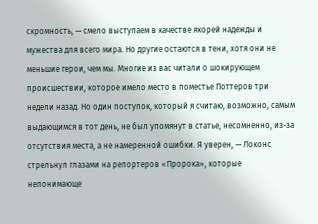скромность, — смело выступаем в качестве якорей надежды и мужества для всего мира. Но другие остаются в тени, хотя они не меньшие герои, чем мы. Многие из вас читали о шокирующем происшествии, которое имело место в поместье Поттеров три недели назад. Но один поступок, который я считаю, возможно, самым выдающимся в тот день, не был упомянут в статье, несомненно, из-за отсутствия места, а не намеренной ошибки. Я уверен, — Локонс стрельнул глазами на репортеров «Пророка», которые непонимающе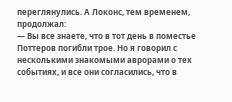переглянулись. А Локонс, тем временем, продолжал:
— Вы все знаете, что в тот день в поместье Поттеров погибли трое. Но я говорил с несколькими знакомыми аврорами о тех событиях, и все они согласились, что в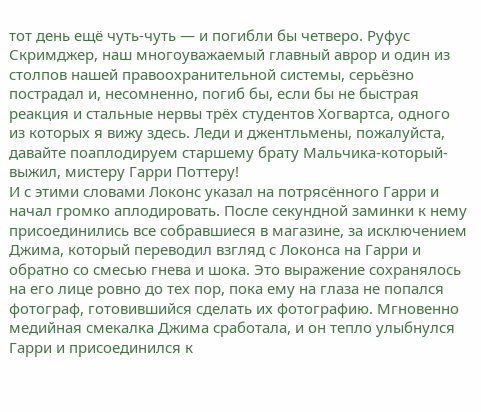тот день ещё чуть-чуть — и погибли бы четверо. Руфус Скримджер, наш многоуважаемый главный аврор и один из столпов нашей правоохранительной системы, серьёзно пострадал и, несомненно, погиб бы, если бы не быстрая реакция и стальные нервы трёх студентов Хогвартса, одного из которых я вижу здесь. Леди и джентльмены, пожалуйста, давайте поаплодируем старшему брату Мальчика-который-выжил, мистеру Гарри Поттеру!
И с этими словами Локонс указал на потрясённого Гарри и начал громко аплодировать. После секундной заминки к нему присоединились все собравшиеся в магазине, за исключением Джима, который переводил взгляд с Локонса на Гарри и обратно со смесью гнева и шока. Это выражение сохранялось на его лице ровно до тех пор, пока ему на глаза не попался фотограф, готовившийся сделать их фотографию. Мгновенно медийная смекалка Джима сработала, и он тепло улыбнулся Гарри и присоединился к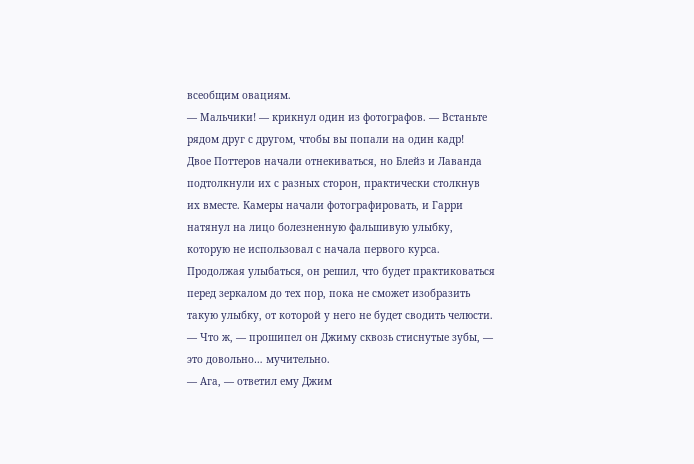всеобщим овациям.
— Мальчики! — крикнул один из фотографов. — Встаньте рядом друг с другом, чтобы вы попали на один кадр!
Двое Поттеров начали отнекиваться, но Блейз и Лаванда подтолкнули их с разных сторон, практически столкнув их вместе. Камеры начали фотографировать, и Гарри натянул на лицо болезненную фальшивую улыбку, которую не использовал с начала первого курса. Продолжая улыбаться, он решил, что будет практиковаться перед зеркалом до тех пор, пока не сможет изобразить такую улыбку, от которой у него не будет сводить челюсти.
— Что ж, — прошипел он Джиму сквозь стиснутые зубы, — это довольно… мучительно.
— Ага, — ответил ему Джим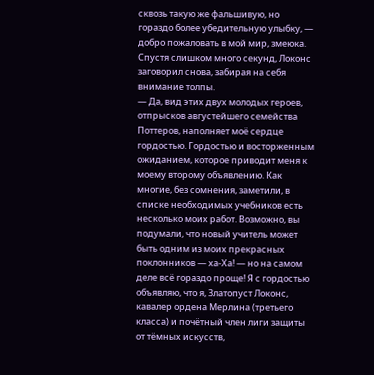сквозь такую же фальшивую, но гораздо более убедительную улыбку, — добро пожаловать в мой мир, змеюка.
Спустя слишком много секунд, Локонс заговорил снова, забирая на себя внимание толпы.
— Да, вид этих двух молодых героев, отпрысков августейшего семейства Поттеров, наполняет моё сердце гордостью. Гордостью и восторженным ожиданием, которое приводит меня к моему второму объявлению. Как многие, без сомнения, заметили, в списке необходимых учебников есть несколько моих работ. Возможно, вы подумали, что новый учитель может быть одним из моих прекрасных поклонников — ха-Ха! — но на самом деле всё гораздо проще! Я с гордостью объявляю, что я, Златопуст Локонс, кавалер ордена Мерлина (третьего класса) и почётный член лиги защиты от тёмных искусств,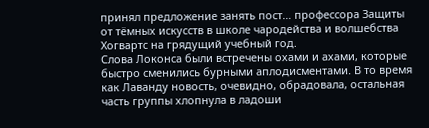принял предложение занять пост… профессора Защиты от тёмных искусств в школе чародейства и волшебства Хогвартс на грядущий учебный год.
Слова Локонса были встречены охами и ахами, которые быстро сменились бурными аплодисментами. В то время как Лаванду новость, очевидно, обрадовала, остальная часть группы хлопнула в ладоши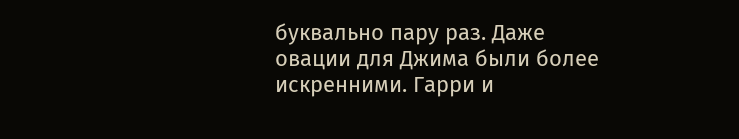буквально пару раз. Даже овации для Джима были более искренними. Гарри и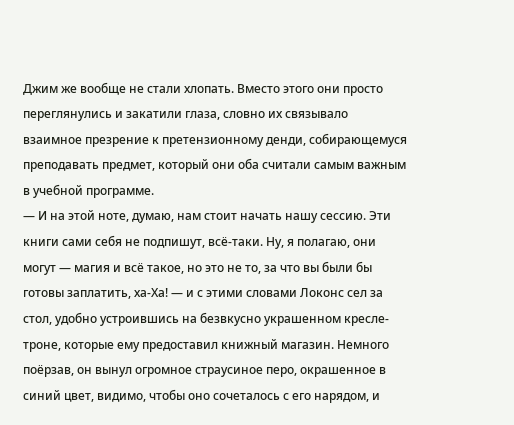Джим же вообще не стали хлопать. Вместо этого они просто переглянулись и закатили глаза, словно их связывало взаимное презрение к претензионному денди, собирающемуся преподавать предмет, который они оба считали самым важным в учебной программе.
— И на этой ноте, думаю, нам стоит начать нашу сессию. Эти книги сами себя не подпишут, всё-таки. Ну, я полагаю, они могут — магия и всё такое, но это не то, за что вы были бы готовы заплатить, ха-Ха! — и с этими словами Локонс сел за стол, удобно устроившись на безвкусно украшенном кресле-троне, которые ему предоставил книжный магазин. Немного поёрзав, он вынул огромное страусиное перо, окрашенное в синий цвет, видимо, чтобы оно сочеталось с его нарядом, и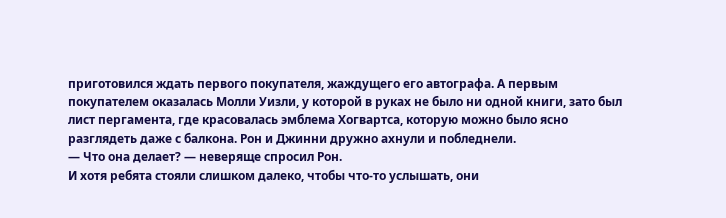приготовился ждать первого покупателя, жаждущего его автографа. А первым покупателем оказалась Молли Уизли, у которой в руках не было ни одной книги, зато был лист пергамента, где красовалась эмблема Хогвартса, которую можно было ясно разглядеть даже с балкона. Рон и Джинни дружно ахнули и побледнели.
— Что она делает? — неверяще спросил Рон.
И хотя ребята стояли слишком далеко, чтобы что-то услышать, они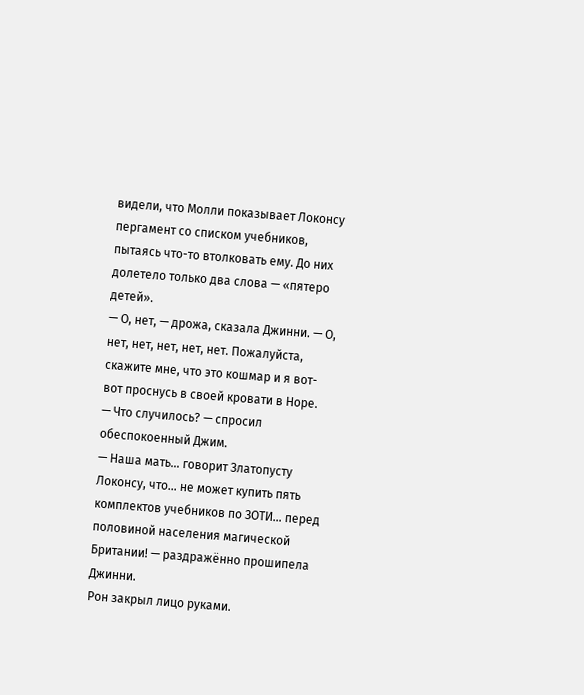видели, что Молли показывает Локонсу пергамент со списком учебников, пытаясь что-то втолковать ему. До них долетело только два слова — «пятеро детей».
— О, нет, — дрожа, сказала Джинни. — О, нет, нет, нет, нет, нет. Пожалуйста, скажите мне, что это кошмар и я вот-вот проснусь в своей кровати в Норе.
— Что случилось? — спросил обеспокоенный Джим.
— Наша мать… говорит Златопусту Локонсу, что… не может купить пять комплектов учебников по ЗОТИ… перед половиной населения магической Британии! — раздражённо прошипела Джинни.
Рон закрыл лицо руками.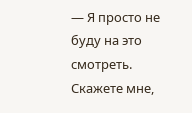— Я просто не буду на это смотреть. Скажете мне,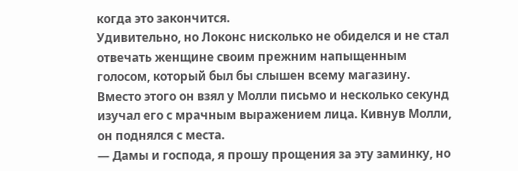когда это закончится.
Удивительно, но Локонс нисколько не обиделся и не стал отвечать женщине своим прежним напыщенным голосом, который был бы слышен всему магазину. Вместо этого он взял у Молли письмо и несколько секунд изучал его с мрачным выражением лица. Кивнув Молли, он поднялся с места.
— Дамы и господа, я прошу прощения за эту заминку, но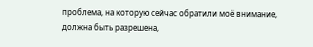проблема, на которую сейчас обратили моё внимание, должна быть разрешена,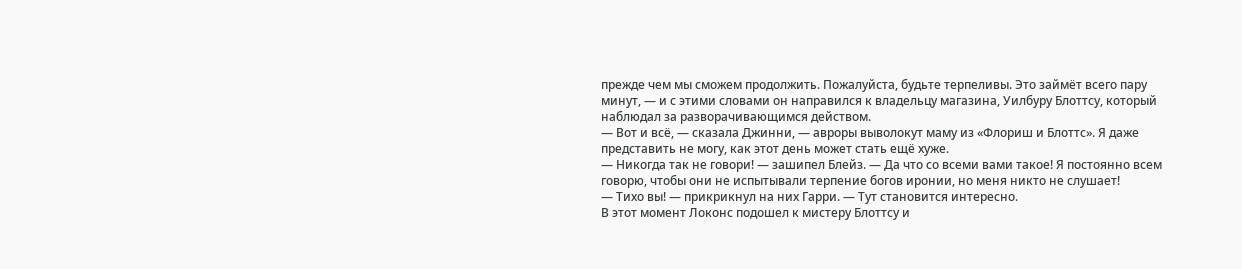прежде чем мы сможем продолжить. Пожалуйста, будьте терпеливы. Это займёт всего пару минут, — и с этими словами он направился к владельцу магазина, Уилбуру Блоттсу, который наблюдал за разворачивающимся действом.
— Вот и всё, — сказала Джинни, — авроры выволокут маму из «Флориш и Блоттс». Я даже представить не могу, как этот день может стать ещё хуже.
— Никогда так не говори! — зашипел Блейз. — Да что со всеми вами такое! Я постоянно всем говорю, чтобы они не испытывали терпение богов иронии, но меня никто не слушает!
— Тихо вы! — прикрикнул на них Гарри. — Тут становится интересно.
В этот момент Локонс подошел к мистеру Блоттсу и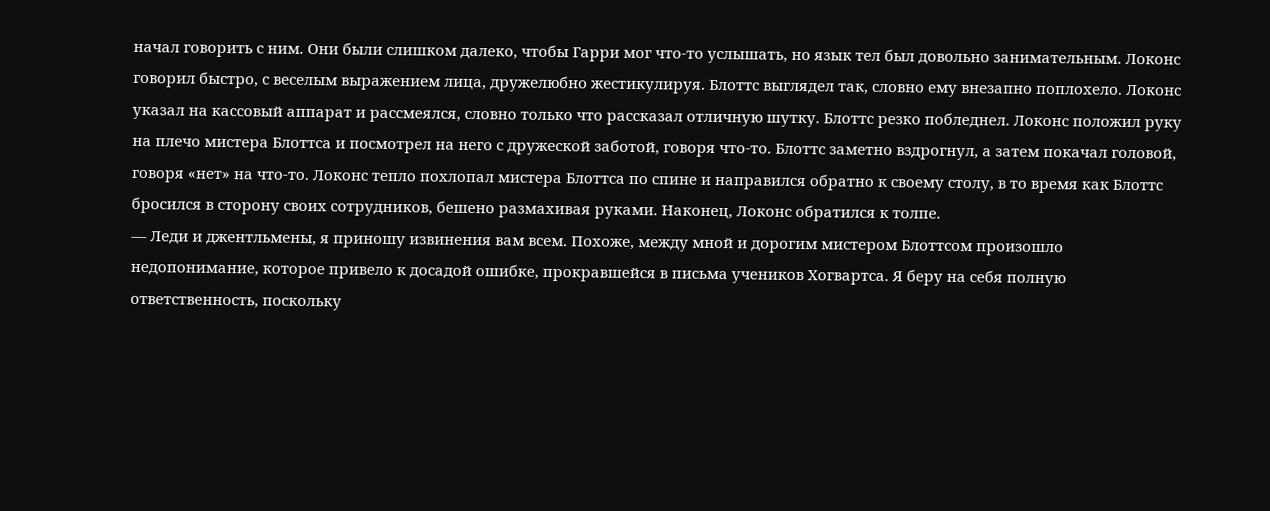начал говорить с ним. Они были слишком далеко, чтобы Гарри мог что-то услышать, но язык тел был довольно занимательным. Локонс говорил быстро, с веселым выражением лица, дружелюбно жестикулируя. Блоттс выглядел так, словно ему внезапно поплохело. Локонс указал на кассовый аппарат и рассмеялся, словно только что рассказал отличную шутку. Блоттс резко побледнел. Локонс положил руку на плечо мистера Блоттса и посмотрел на него с дружеской заботой, говоря что-то. Блоттс заметно вздрогнул, а затем покачал головой, говоря «нет» на что-то. Локонс тепло похлопал мистера Блоттса по спине и направился обратно к своему столу, в то время как Блоттс бросился в сторону своих сотрудников, бешено размахивая руками. Наконец, Локонс обратился к толпе.
— Леди и джентльмены, я приношу извинения вам всем. Похоже, между мной и дорогим мистером Блоттсом произошло недопонимание, которое привело к досадой ошибке, прокравшейся в письма учеников Хогвартса. Я беру на себя полную ответственность, поскольку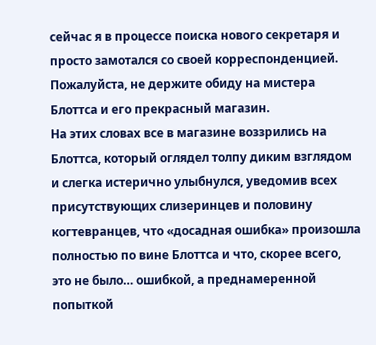сейчас я в процессе поиска нового секретаря и просто замотался со своей корреспонденцией. Пожалуйста, не держите обиду на мистера Блоттса и его прекрасный магазин.
На этих словах все в магазине воззрились на Блоттса, который оглядел толпу диким взглядом и слегка истерично улыбнулся, уведомив всех присутствующих слизеринцев и половину когтевранцев, что «досадная ошибка» произошла полностью по вине Блоттса и что, скорее всего, это не было… ошибкой, а преднамеренной попыткой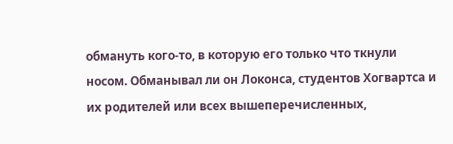обмануть кого-то, в которую его только что ткнули носом. Обманывал ли он Локонса, студентов Хогвартса и их родителей или всех вышеперечисленных,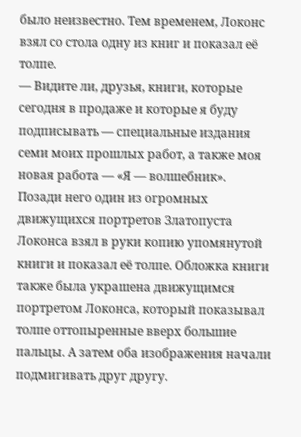было неизвестно. Тем временем, Локонс взял со стола одну из книг и показал её толпе.
— Видите ли, друзья, книги, которые сегодня в продаже и которые я буду подписывать — специальные издания семи моих прошлых работ, а также моя новая работа — «Я — волшебник».
Позади него один из огромных движущихся портретов Златопуста Локонса взял в руки копию упомянутой книги и показал её толпе. Обложка книги также была украшена движущимся портретом Локонса, который показывал толпе оттопыренные вверх большие пальцы. А затем оба изображения начали подмигивать друг другу.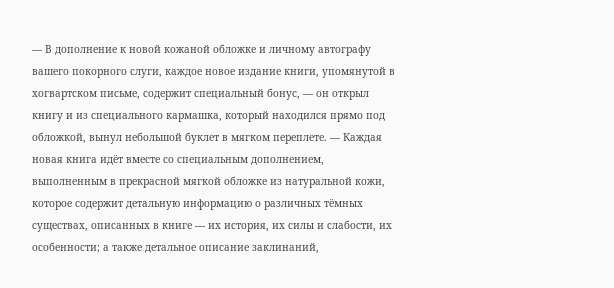— В дополнение к новой кожаной обложке и личному автографу вашего покорного слуги, каждое новое издание книги, упомянутой в хогвартском письме, содержит специальный бонус, — он открыл книгу и из специального кармашка, который находился прямо под обложкой, вынул небольшой буклет в мягком переплете. — Каждая новая книга идёт вместе со специальным дополнением, выполненным в прекрасной мягкой обложке из натуральной кожи, которое содержит детальную информацию о различных тёмных существах, описанных в книге — их история, их силы и слабости, их особенности; а также детальное описание заклинаний,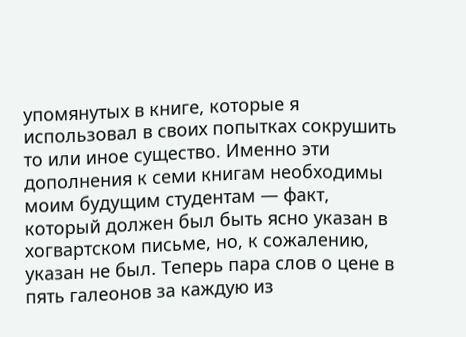упомянутых в книге, которые я использовал в своих попытках сокрушить то или иное существо. Именно эти дополнения к семи книгам необходимы моим будущим студентам — факт, который должен был быть ясно указан в хогвартском письме, но, к сожалению, указан не был. Теперь пара слов о цене в пять галеонов за каждую из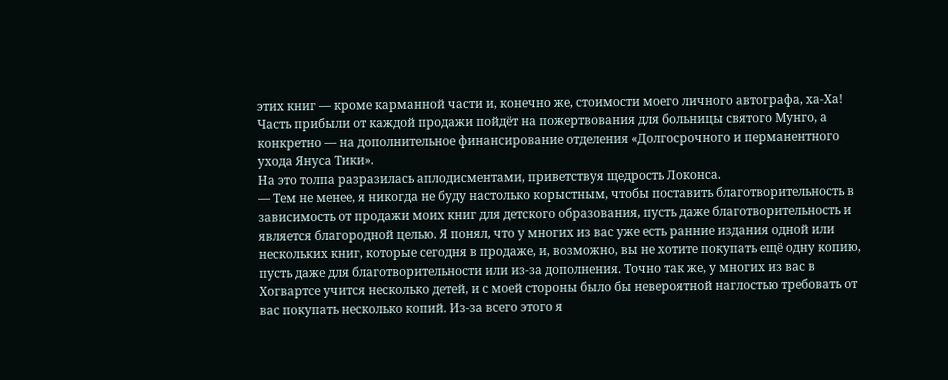этих книг — кроме карманной части и, конечно же, стоимости моего личного автографа, ха-Ха! Часть прибыли от каждой продажи пойдёт на пожертвования для больницы святого Мунго, а конкретно — на дополнительное финансирование отделения «Долгосрочного и перманентного ухода Януса Тики».
На это толпа разразилась аплодисментами, приветствуя щедрость Локонса.
— Тем не менее, я никогда не буду настолько корыстным, чтобы поставить благотворительность в зависимость от продажи моих книг для детского образования, пусть даже благотворительность и является благородной целью. Я понял, что у многих из вас уже есть ранние издания одной или нескольких книг, которые сегодня в продаже, и, возможно, вы не хотите покупать ещё одну копию, пусть даже для благотворительности или из-за дополнения. Точно так же, у многих из вас в Хогвартсе учится несколько детей, и с моей стороны было бы невероятной наглостью требовать от вас покупать несколько копий. Из-за всего этого я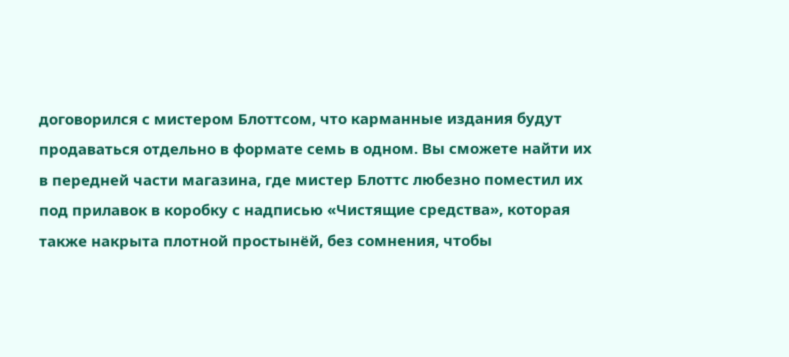договорился с мистером Блоттсом, что карманные издания будут продаваться отдельно в формате семь в одном. Вы сможете найти их в передней части магазина, где мистер Блоттс любезно поместил их под прилавок в коробку с надписью «Чистящие средства», которая также накрыта плотной простынёй, без сомнения, чтобы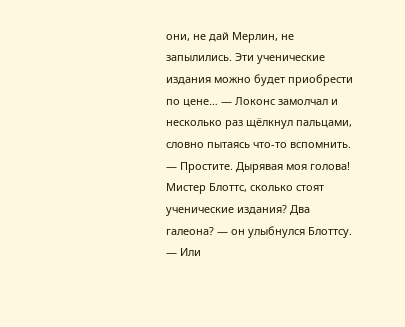они, не дай Мерлин, не запылились. Эти ученические издания можно будет приобрести по цене… — Локонс замолчал и несколько раз щёлкнул пальцами, словно пытаясь что-то вспомнить. — Простите. Дырявая моя голова! Мистер Блоттс, сколько стоят ученические издания? Два галеона? — он улыбнулся Блоттсу. — Или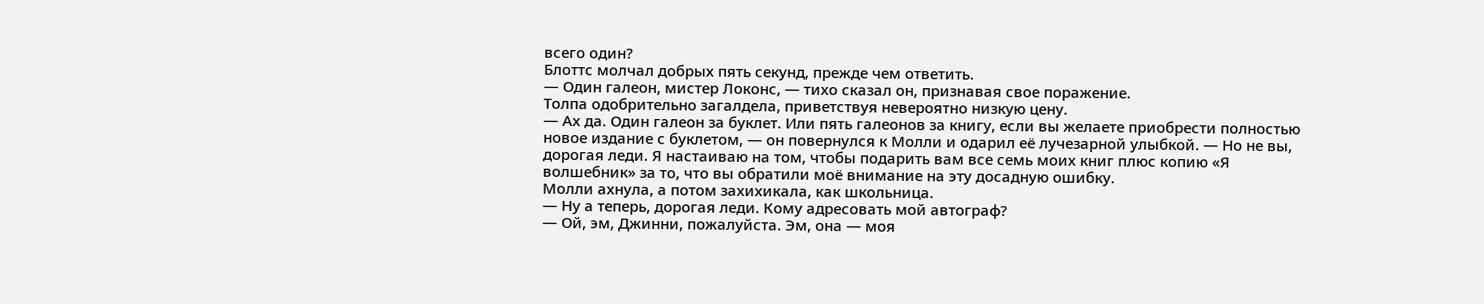всего один?
Блоттс молчал добрых пять секунд, прежде чем ответить.
— Один галеон, мистер Локонс, — тихо сказал он, признавая свое поражение.
Толпа одобрительно загалдела, приветствуя невероятно низкую цену.
— Ах да. Один галеон за буклет. Или пять галеонов за книгу, если вы желаете приобрести полностью новое издание с буклетом, — он повернулся к Молли и одарил её лучезарной улыбкой. — Но не вы, дорогая леди. Я настаиваю на том, чтобы подарить вам все семь моих книг плюс копию «Я волшебник» за то, что вы обратили моё внимание на эту досадную ошибку.
Молли ахнула, а потом захихикала, как школьница.
— Ну а теперь, дорогая леди. Кому адресовать мой автограф?
— Ой, эм, Джинни, пожалуйста. Эм, она — моя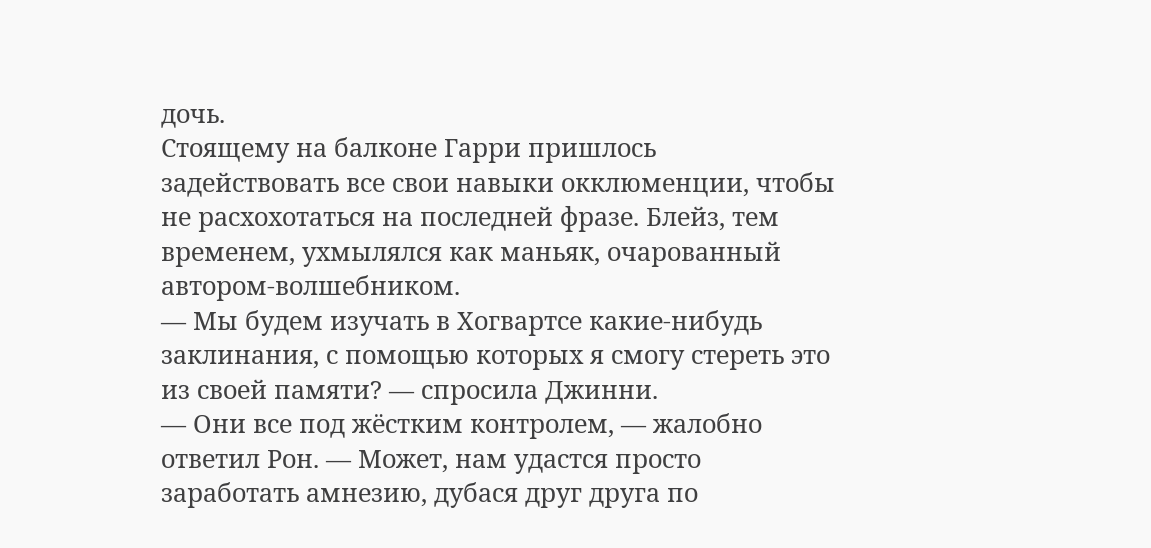дочь.
Стоящему на балконе Гарри пришлось задействовать все свои навыки окклюменции, чтобы не расхохотаться на последней фразе. Блейз, тем временем, ухмылялся как маньяк, очарованный автором-волшебником.
— Мы будем изучать в Хогвартсе какие-нибудь заклинания, с помощью которых я смогу стереть это из своей памяти? — спросила Джинни.
— Они все под жёстким контролем, — жалобно ответил Рон. — Может, нам удастся просто заработать амнезию, дубася друг друга по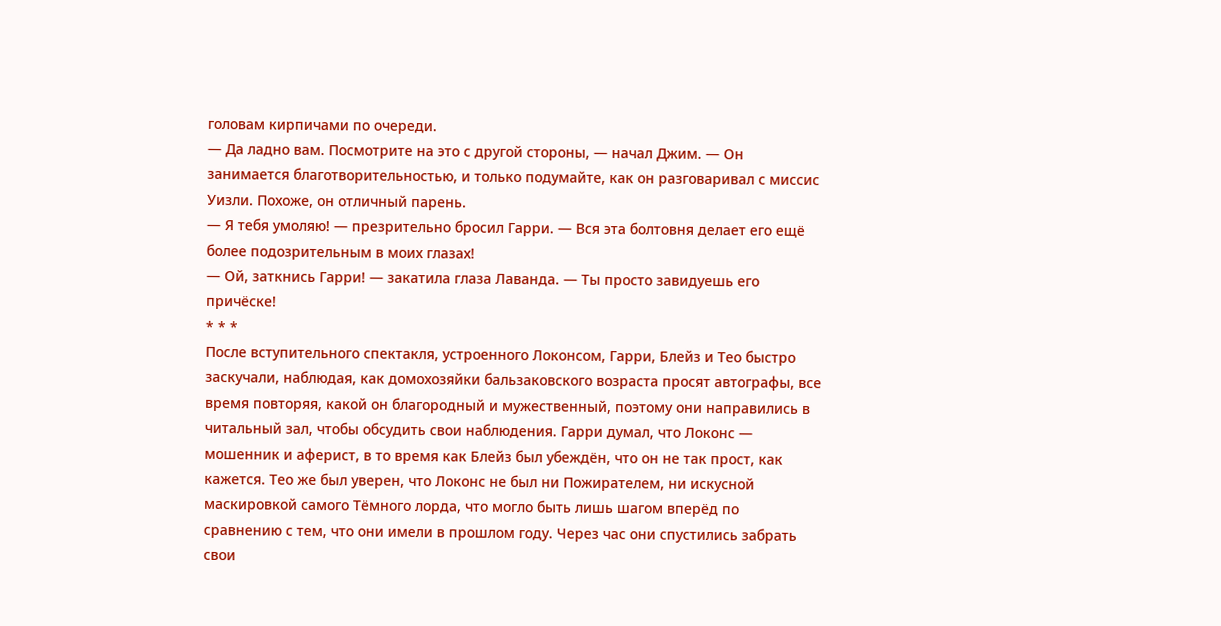головам кирпичами по очереди.
— Да ладно вам. Посмотрите на это с другой стороны, — начал Джим. — Он занимается благотворительностью, и только подумайте, как он разговаривал с миссис Уизли. Похоже, он отличный парень.
— Я тебя умоляю! — презрительно бросил Гарри. — Вся эта болтовня делает его ещё более подозрительным в моих глазах!
— Ой, заткнись Гарри! — закатила глаза Лаванда. — Ты просто завидуешь его причёске!
* * *
После вступительного спектакля, устроенного Локонсом, Гарри, Блейз и Тео быстро заскучали, наблюдая, как домохозяйки бальзаковского возраста просят автографы, все время повторяя, какой он благородный и мужественный, поэтому они направились в читальный зал, чтобы обсудить свои наблюдения. Гарри думал, что Локонс — мошенник и аферист, в то время как Блейз был убеждён, что он не так прост, как кажется. Тео же был уверен, что Локонс не был ни Пожирателем, ни искусной маскировкой самого Тёмного лорда, что могло быть лишь шагом вперёд по сравнению с тем, что они имели в прошлом году. Через час они спустились забрать свои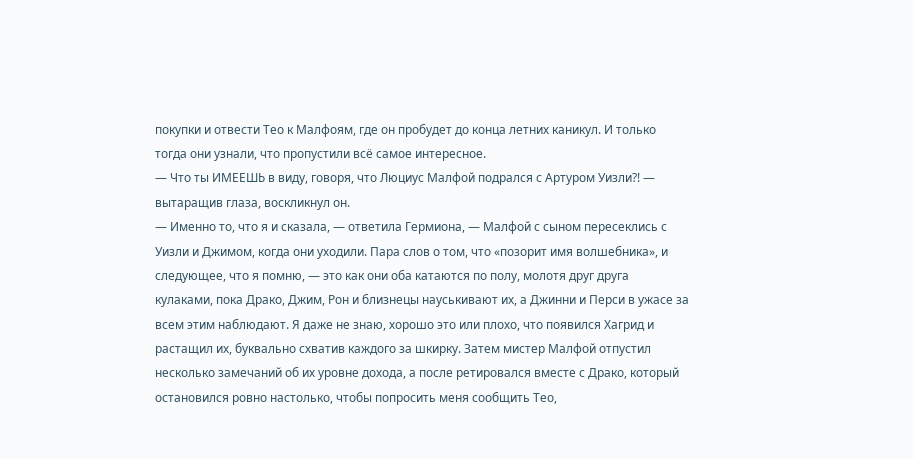покупки и отвести Тео к Малфоям, где он пробудет до конца летних каникул. И только тогда они узнали, что пропустили всё самое интересное.
— Что ты ИМЕЕШЬ в виду, говоря, что Люциус Малфой подрался с Артуром Уизли?! — вытаращив глаза, воскликнул он.
— Именно то, что я и сказала, — ответила Гермиона, — Малфой с сыном пересеклись с Уизли и Джимом, когда они уходили. Пара слов о том, что «позорит имя волшебника», и следующее, что я помню, — это как они оба катаются по полу, молотя друг друга кулаками, пока Драко, Джим, Рон и близнецы науськивают их, а Джинни и Перси в ужасе за всем этим наблюдают. Я даже не знаю, хорошо это или плохо, что появился Хагрид и растащил их, буквально схватив каждого за шкирку. Затем мистер Малфой отпустил несколько замечаний об их уровне дохода, а после ретировался вместе с Драко, который остановился ровно настолько, чтобы попросить меня сообщить Тео,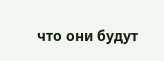что они будут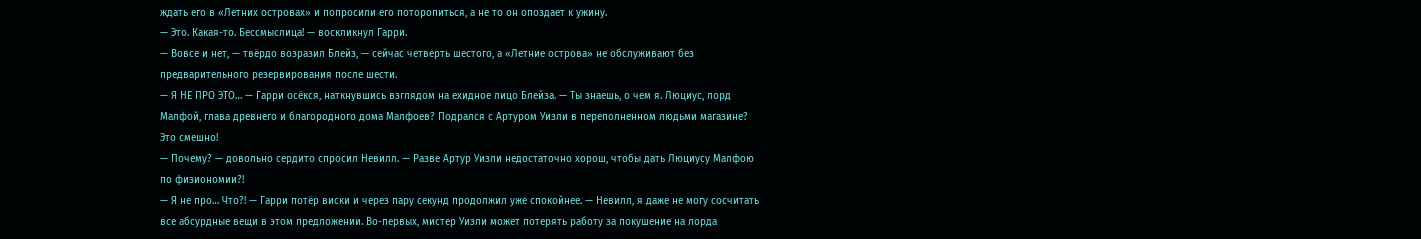ждать его в «Летних островах» и попросили его поторопиться, а не то он опоздает к ужину.
— Это. Какая-то. Бессмыслица! — воскликнул Гарри.
— Вовсе и нет, — твёрдо возразил Блейз, — сейчас четверть шестого, а «Летние острова» не обслуживают без предварительного резервирования после шести.
— Я НЕ ПРО ЭТО… — Гарри осёкся, наткнувшись взглядом на ехидное лицо Блейза. — Ты знаешь, о чем я. Люциус, лорд Малфой, глава древнего и благородного дома Малфоев? Подрался с Артуром Уизли в переполненном людьми магазине? Это смешно!
— Почему? — довольно сердито спросил Невилл. — Разве Артур Уизли недостаточно хорош, чтобы дать Люциусу Малфою по физиономии?!
— Я не про… Что?! — Гарри потëр виски и через пару секунд продолжил уже спокойнее. — Невилл, я даже не могу сосчитать все абсурдные вещи в этом предложении. Во-первых, мистер Уизли может потерять работу за покушение на лорда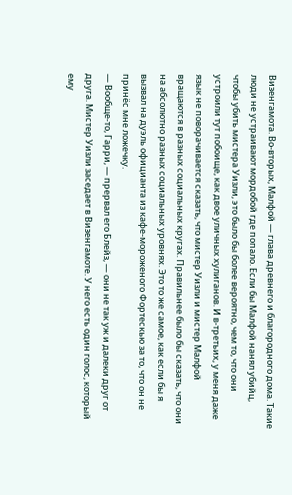Визенгамота. Во-вторых, Малфой — глава древнего и благородного дома. Такие люди не устраивают мордобой где попало. Если бы Малфой нанял убийц, чтобы убить мистера Уизли, это было бы более вероятно, чем то, что они устроили тут побоище, как двое уличных хулиганов. И в-третьих, у меня даже язык не поворачивается сказать, что мистер Уизли и мистер Малфой вращаются в разных социальных кругах. Правильнее было бы сказать, что они на абсолютно разных социальных уровнях. Это то же самое, как если бы я вызвал на дуэль официанта из кафе-мороженого Фортескью за то, что он не принёс мне ложечку.
— Вообще-то, Гарри, — прервал его Блейз, — они не так уж и далеки друг от друга. Мистер Уизли заседает в Визенгамоте. У него есть один голос, который ему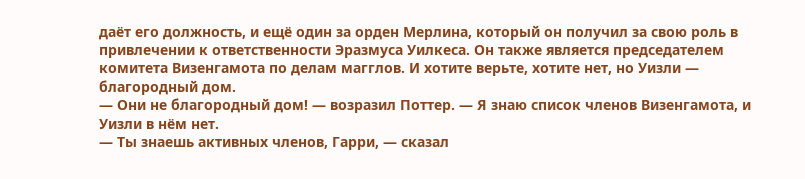даёт его должность, и ещё один за орден Мерлина, который он получил за свою роль в привлечении к ответственности Эразмуса Уилкеса. Он также является председателем комитета Визенгамота по делам магглов. И хотите верьте, хотите нет, но Уизли — благородный дом.
— Они не благородный дом! — возразил Поттер. — Я знаю список членов Визенгамота, и Уизли в нём нет.
— Ты знаешь активных членов, Гарри, — сказал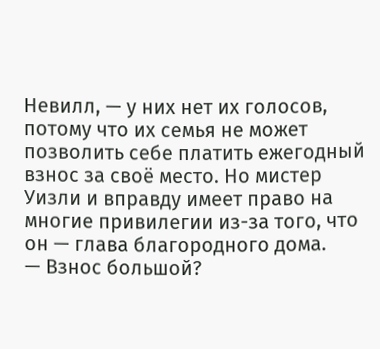Невилл, — у них нет их голосов, потому что их семья не может позволить себе платить ежегодный взнос за своё место. Но мистер Уизли и вправду имеет право на многие привилегии из-за того, что он — глава благородного дома.
— Взнос большой?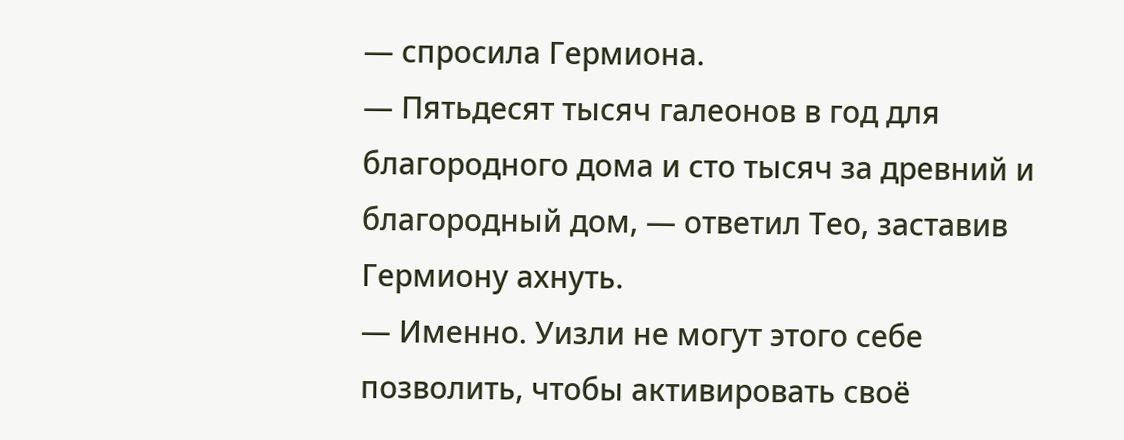— спросила Гермиона.
— Пятьдесят тысяч галеонов в год для благородного дома и сто тысяч за древний и благородный дом, — ответил Тео, заставив Гермиону ахнуть.
— Именно. Уизли не могут этого себе позволить, чтобы активировать своё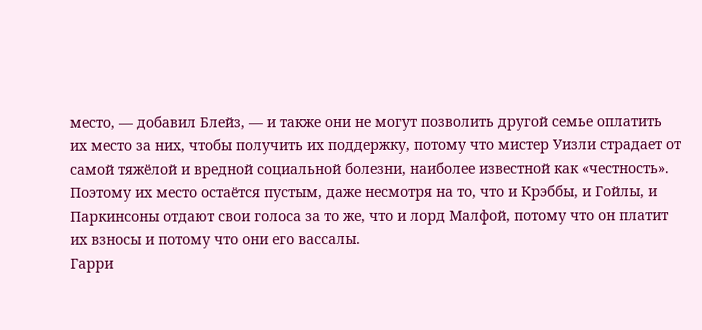место, — добавил Блейз, — и также они не могут позволить другой семье оплатить их место за них, чтобы получить их поддержку, потому что мистер Уизли страдает от самой тяжёлой и вредной социальной болезни, наиболее известной как «честность». Поэтому их место остаётся пустым, даже несмотря на то, что и Крэббы, и Гойлы, и Паркинсоны отдают свои голоса за то же, что и лорд Малфой, потому что он платит их взносы и потому что они его вассалы.
Гарри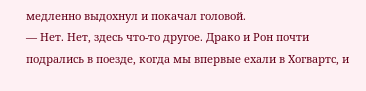медленно выдохнул и покачал головой.
— Нет. Нет, здесь что-то другое. Драко и Рон почти подрались в поезде, когда мы впервые ехали в Хогвартс, и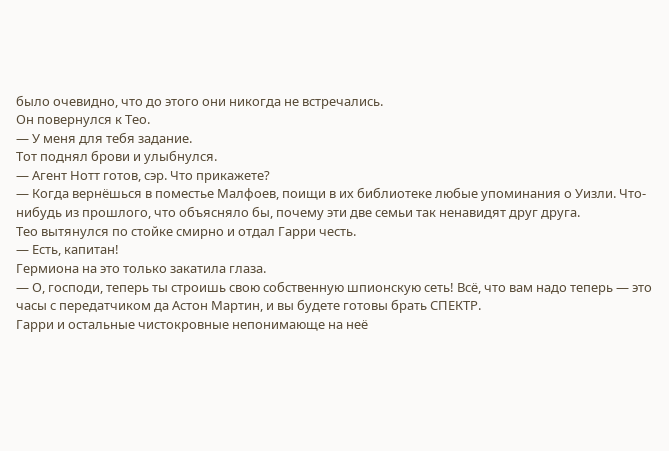было очевидно, что до этого они никогда не встречались.
Он повернулся к Тео.
— У меня для тебя задание.
Тот поднял брови и улыбнулся.
— Агент Нотт готов, сэр. Что прикажете?
— Когда вернëшься в поместье Малфоев, поищи в их библиотеке любые упоминания о Уизли. Что-нибудь из прошлого, что объясняло бы, почему эти две семьи так ненавидят друг друга.
Тео вытянулся по стойке смирно и отдал Гарри честь.
— Есть, капитан!
Гермиона на это только закатила глаза.
— О, господи, теперь ты строишь свою собственную шпионскую сеть! Всё, что вам надо теперь — это часы с передатчиком да Астон Мартин, и вы будете готовы брать СПЕКТР.
Гарри и остальные чистокровные непонимающе на неё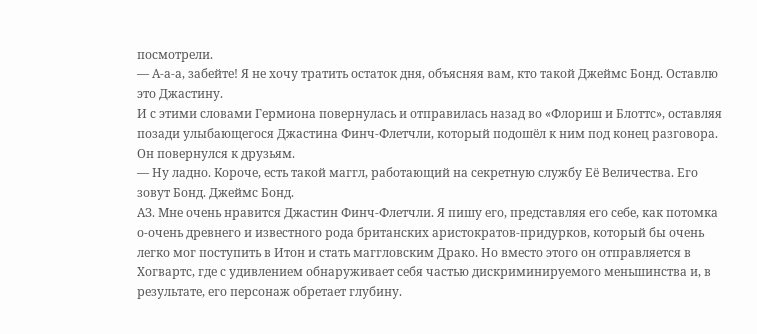посмотрели.
— А-а-а, забейте! Я не хочу тратить остаток дня, объясняя вам, кто такой Джеймс Бонд. Оставлю это Джастину.
И с этими словами Гермиона повернулась и отправилась назад во «Флориш и Блоттс», оставляя позади улыбающегося Джастина Финч-Флетчли, который подошёл к ним под конец разговора. Он повернулся к друзьям.
— Ну ладно. Короче, есть такой маггл, работающий на секретную службу Её Величества. Его зовут Бонд. Джеймс Бонд.
АЗ. Мне очень нравится Джастин Финч-Флетчли. Я пишу его, представляя его себе, как потомка о-очень древнего и известного рода британских аристократов-придурков, который бы очень легко мог поступить в Итон и стать маггловским Драко. Но вместо этого он отправляется в Хогвартс, где с удивлением обнаруживает себя частью дискриминируемого меньшинства и, в результате, его персонаж обретает глубину.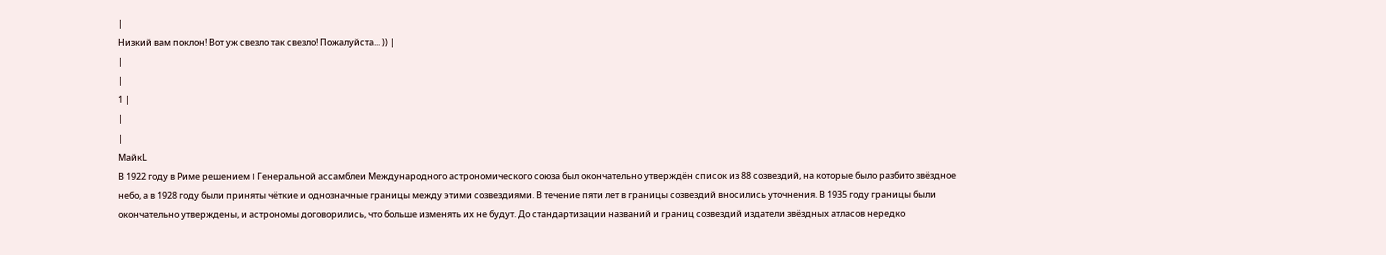|
Низкий вам поклон! Вот уж свезло так свезло! Пожалуйста... )) |
|
|
1 |
|
|
МайкL
В 1922 году в Риме решением I Генеральной ассамблеи Международного астрономического союза был окончательно утверждён список из 88 созвездий, на которые было разбито звёздное небо, а в 1928 году были приняты чёткие и однозначные границы между этими созвездиями. В течение пяти лет в границы созвездий вносились уточнения. В 1935 году границы были окончательно утверждены, и астрономы договорились, что больше изменять их не будут. До стандартизации названий и границ созвездий издатели звёздных атласов нередко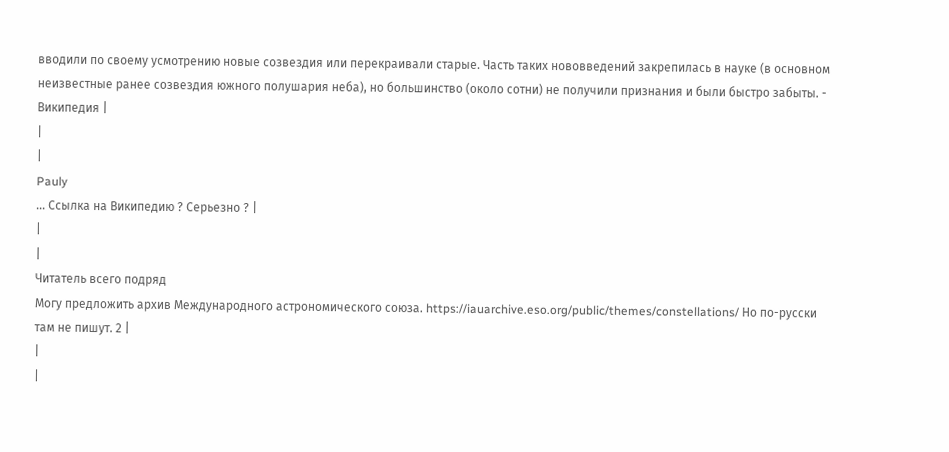вводили по своему усмотрению новые созвездия или перекраивали старые. Часть таких нововведений закрепилась в науке (в основном неизвестные ранее созвездия южного полушария неба), но большинство (около сотни) не получили признания и были быстро забыты. - Википедия |
|
|
Pauly
... Ссылка на Википедию ? Серьезно ? |
|
|
Читатель всего подряд
Могу предложить архив Международного астрономического союза. https://iauarchive.eso.org/public/themes/constellations/ Но по-русски там не пишут. 2 |
|
|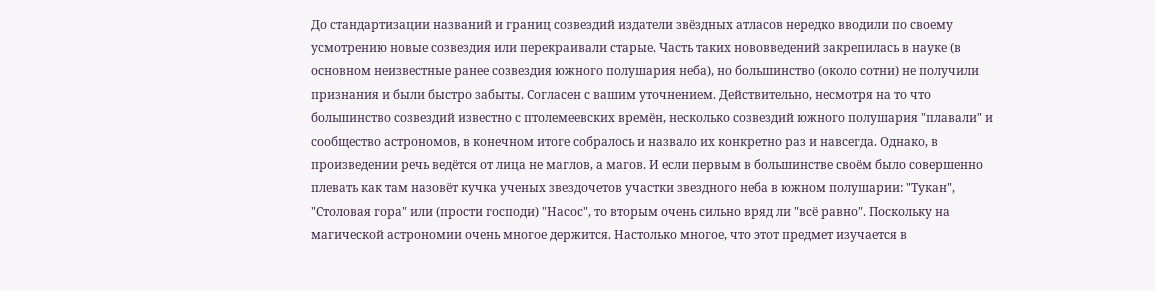До стандартизации названий и границ созвездий издатели звёздных атласов нередко вводили по своему усмотрению новые созвездия или перекраивали старые. Часть таких нововведений закрепилась в науке (в основном неизвестные ранее созвездия южного полушария неба), но большинство (около сотни) не получили признания и были быстро забыты. Согласен с вашим уточнением. Действительно, несмотря на то что большинство созвездий известно с птолемеевских времён, несколько созвездий южного полушария "плавали" и сообщество астрономов, в конечном итоге собралось и назвало их конкретно раз и навсегда. Однако, в произведении речь ведётся от лица не маглов, а магов. И если первым в большинстве своём было совершенно плевать как там назовёт кучка ученых звездочетов участки звездного неба в южном полушарии: "Тукан", "Столовая гора" или (прости господи) "Насос", то вторым очень сильно вряд ли "всё равно". Поскольку на магической астрономии очень многое держится. Настолько многое, что этот предмет изучается в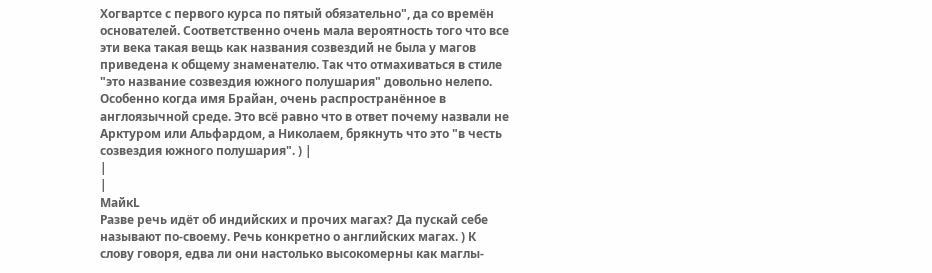Хогвартсе с первого курса по пятый обязательно", да со времён основателей. Соответственно очень мала вероятность того что все эти века такая вещь как названия созвездий не была у магов приведена к общему знаменателю. Так что отмахиваться в стиле "это название созвездия южного полушария" довольно нелепо. Особенно когда имя Брайан, очень распространённое в англоязычной среде. Это всё равно что в ответ почему назвали не Арктуром или Альфардом, а Николаем, брякнуть что это "в честь созвездия южного полушария". ) |
|
|
МайкL
Разве речь идёт об индийских и прочих магах? Да пускай себе называют по-своему. Речь конкретно о английских магах. ) К слову говоря, едва ли они настолько высокомерны как маглы-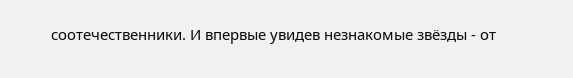соотечественники. И впервые увидев незнакомые звёзды - от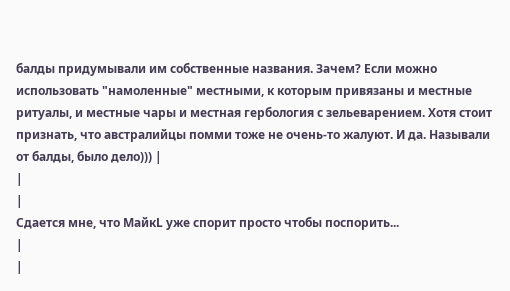балды придумывали им собственные названия. Зачем? Если можно использовать "намоленные" местными, к которым привязаны и местные ритуалы, и местные чары и местная гербология с зельеварением. Хотя стоит признать, что австралийцы помми тоже не очень-то жалуют. И да. Называли от балды, было дело))) |
|
|
Сдается мне, что МайкL уже спорит просто чтобы поспорить...
|
|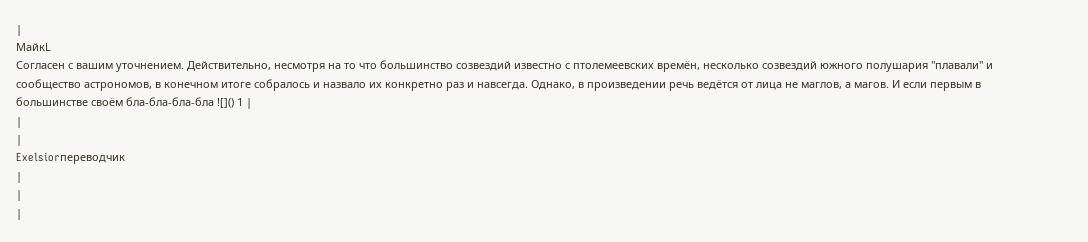|
МайкL
Согласен с вашим уточнением. Действительно, несмотря на то что большинство созвездий известно с птолемеевских времён, несколько созвездий южного полушария "плавали" и сообщество астрономов, в конечном итоге собралось и назвало их конкретно раз и навсегда. Однако, в произведении речь ведётся от лица не маглов, а магов. И если первым в большинстве своём бла-бла-бла-бла ![]() 1 |
|
|
Exelsiorпереводчик
|
|
|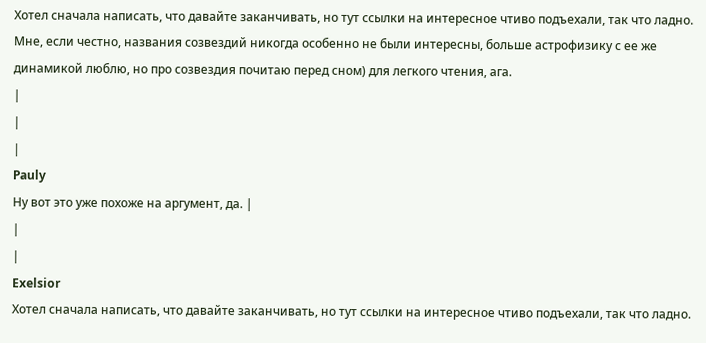Хотел сначала написать, что давайте заканчивать, но тут ссылки на интересное чтиво подъехали, так что ладно. Мне, если честно, названия созвездий никогда особенно не были интересны, больше астрофизику с ее же динамикой люблю, но про созвездия почитаю перед сном) для легкого чтения, ага.
|
|
|
Pauly
Ну вот это уже похоже на аргумент, да. |
|
|
Exelsior
Хотел сначала написать, что давайте заканчивать, но тут ссылки на интересное чтиво подъехали, так что ладно.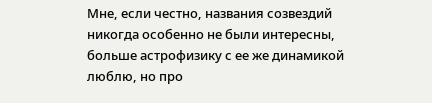Мне, если честно, названия созвездий никогда особенно не были интересны, больше астрофизику с ее же динамикой люблю, но про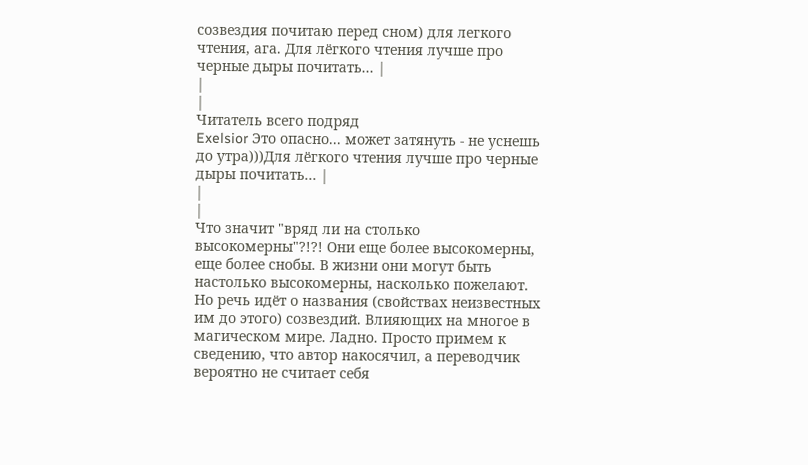созвездия почитаю перед сном) для легкого чтения, ага. Для лёгкого чтения лучше про черные дыры почитать... |
|
|
Читатель всего подряд
Exelsior Это опасно... может затянуть - не уснешь до утра)))Для лёгкого чтения лучше про черные дыры почитать... |
|
|
Что значит "вряд ли на столько высокомерны"?!?! Они еще более высокомерны, еще более снобы. В жизни они могут быть настолько высокомерны, насколько пожелают. Но речь идёт о названия (свойствах неизвестных им до этого) созвездий. Влияющих на многое в магическом мире. Ладно. Просто примем к сведению, что автор накосячил, а переводчик вероятно не считает себя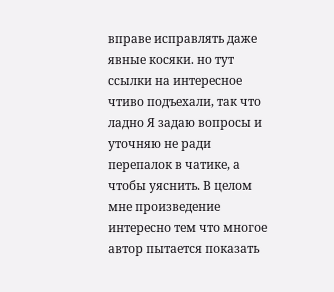вправе исправлять даже явные косяки. но тут ссылки на интересное чтиво подъехали, так что ладно Я задаю вопросы и уточняю не ради перепалок в чатике, а чтобы уяснить. В целом мне произведение интересно тем что многое автор пытается показать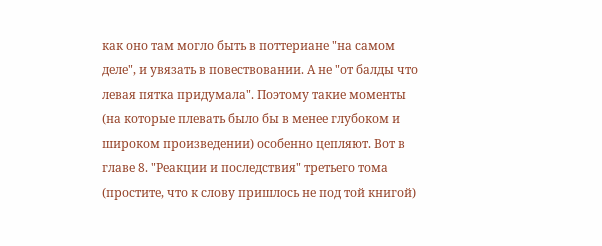как оно там могло быть в поттериане "на самом деле", и увязать в повествовании. А не "от балды что левая пятка придумала". Поэтому такие моменты (на которые плевать было бы в менее глубоком и широком произведении) особенно цепляют. Вот в главе 8. "Реакции и последствия" третьего тома (простите, что к слову пришлось не под той книгой)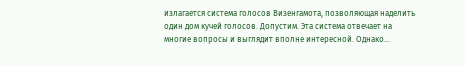излагается система голосов Визенгамота, позволяющая наделить один дом кучей голосов. Допустим. Эта система отвечает на многие вопросы и выглядит вполне интересной. Однако...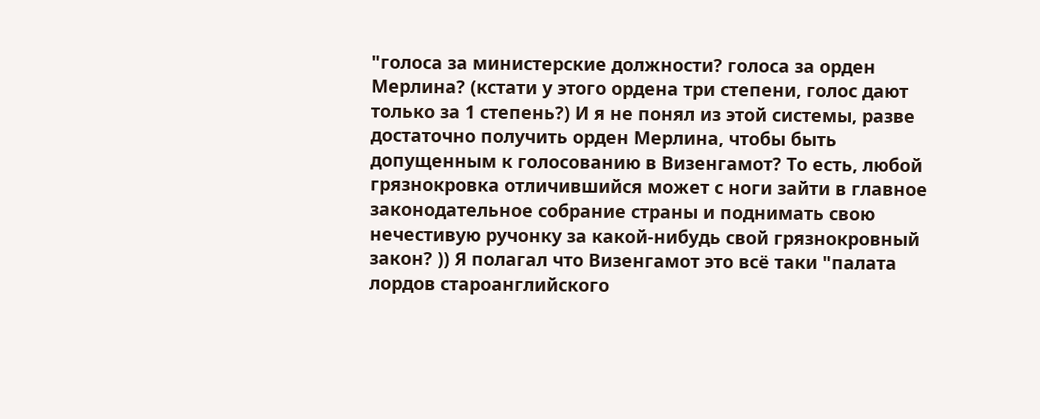"голоса за министерские должности? голоса за орден Мерлина? (кстати у этого ордена три степени, голос дают только за 1 степень?) И я не понял из этой системы, разве достаточно получить орден Мерлина, чтобы быть допущенным к голосованию в Визенгамот? То есть, любой грязнокровка отличившийся может с ноги зайти в главное законодательное собрание страны и поднимать свою нечестивую ручонку за какой-нибудь свой грязнокровный закон? )) Я полагал что Визенгамот это всё таки "палата лордов староанглийского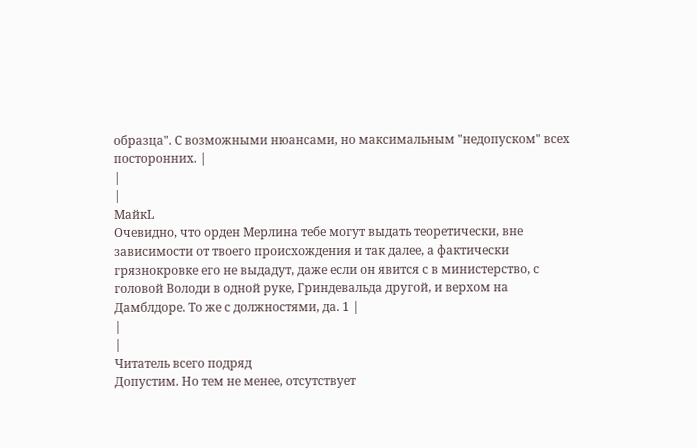образца". С возможными нюансами, но максимальным "недопуском" всех посторонних. |
|
|
МайкL
Очевидно, что орден Мерлина тебе могут выдать теоретически, вне зависимости от твоего происхождения и так далее, а фактически грязнокровке его не выдадут, даже если он явится с в министерство, с головой Володи в одной руке, Гриндевальда другой, и верхом на Дамблдоре. То же с должностями, да. 1 |
|
|
Читатель всего подряд
Допустим. Но тем не менее, отсутствует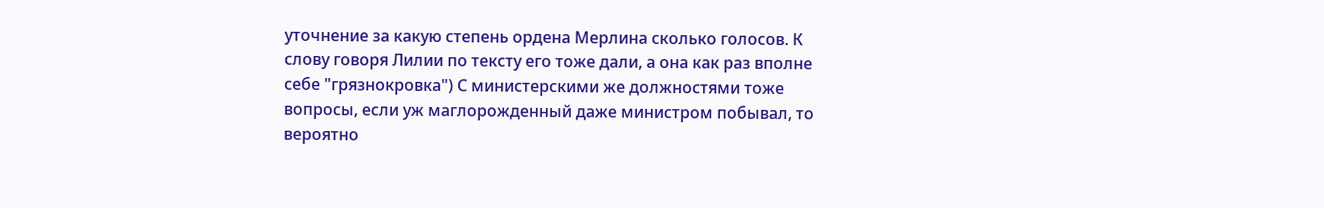уточнение за какую степень ордена Мерлина сколько голосов. К слову говоря Лилии по тексту его тоже дали, а она как раз вполне себе "грязнокровка") С министерскими же должностями тоже вопросы, если уж маглорожденный даже министром побывал, то вероятно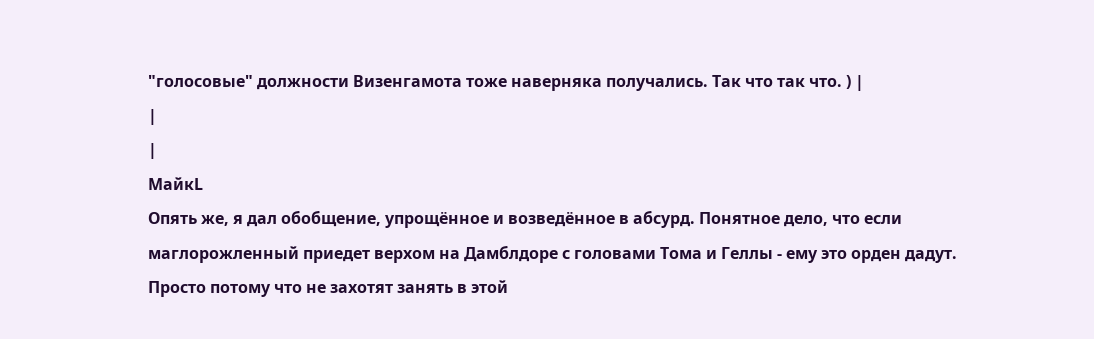"голосовые" должности Визенгамота тоже наверняка получались. Так что так что. ) |
|
|
МайкL
Опять же, я дал обобщение, упрощённое и возведённое в абсурд. Понятное дело, что если маглорожленный приедет верхом на Дамблдоре с головами Тома и Геллы - ему это орден дадут. Просто потому что не захотят занять в этой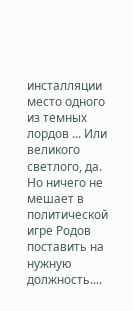инсталляции место одного из темных лордов ... Или великого светлого, да. Но ничего не мешает в политической игре Родов поставить на нужную должность....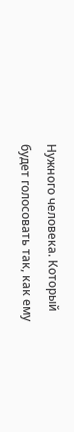Нужного человека. Который будет голосовать так, как ему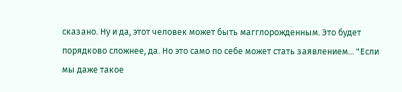сказано. Ну и да, этот человек может быть магглорожденным. Это будет порядково сложнее, да. Но это само по себе может стать заявлением... "Если мы даже такое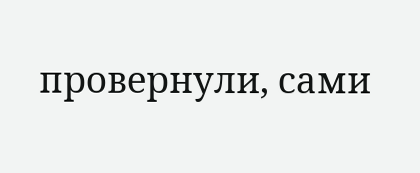провернули, сами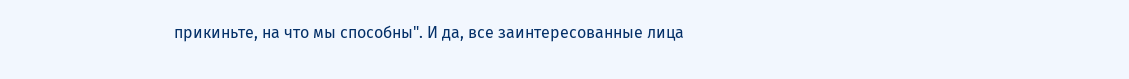прикиньте, на что мы способны". И да, все заинтересованные лица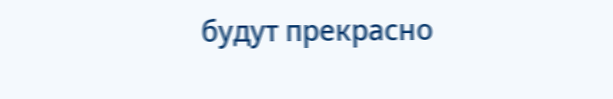будут прекрасно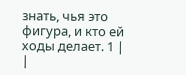знать, чья это фигура, и кто ей ходы делает. 1 |
|